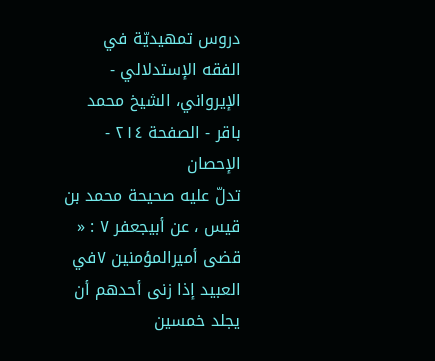دروس تمهيديّة في الفقه الإستدلالي - الإيرواني، الشيخ محمد باقر - الصفحة ٢١٤ - الإحصان
تدلّ عليه صحيحة محمد بن قيس ، عن أبيجعفر ٧ : « قضى أميرالمؤمنين ٧في العبيد إذا زنى أحدهم أن يجلد خمسين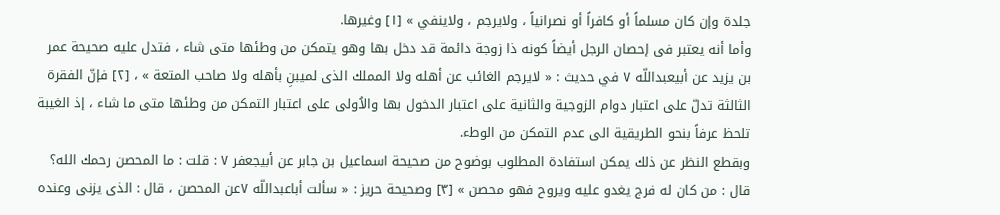جلدة وإن كان مسلماً أو كافراً أو نصرانياً ، ولايرجم ، ولاينفي » [١] وغيرها.
وأما أنه يعتبر فى إحصان الرجل أيضاً كونه ذا زوجة دائمة قد دخل بها وهو يتمكن من وطئها متى شاء ، فتدل عليه صحيحة عمر بن يزيد عن أبيعبداللّه ٧ في حديث : « لايرجم الغائب عن أهله ولا المملك الذى لميبنِ بأهله ولا صاحب المتعة » ، [٢] فإنّ الفقرة الثالثة تدلّ على اعتبار دوام الزوجية والثانية على اعتبار الدخول بها والاُولى على اعتبار التمكن من وطئها متى ما شاء ، إذ الغيبة تلحظ عرفاً بنحو الطريقية الى عدم التمكن من الوطء.
وبقطع النظر عن ذلك يمكن استفادة المطلوب بوضوح من صحيحة اسماعيل بن جابر عن أبيجعفر ٧ : قلت : ما المحصن رحمك الله؟ قال : من كان له فرج يغدو عليه ويروح فهو محصن » [٣] وصحيحة حريز : « سألت أباعبداللّه ٧عن المحصن ، قال : الذى يزنى وعنده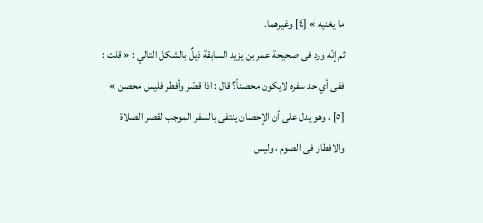ما يغنيه » [٤] وغيرهما.
ثم إنّه ورد فى صحيحة عمر بن يزيد السابقة ذيلٌ بالشكل التالي : « قلت : ففى أي حد سفره لايكون محصناً؟ قال : اذا قصّر وأفطر فليس محصن » [٥] ، وهو يدل على أن الإحصان ينتفى بالسفر الموجب لقصر الصلاة والافطار فى الصوم ، وليس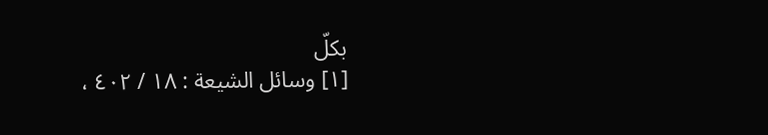بكلّ
[١] وسائل الشيعة : ١٨ / ٤٠٢ ،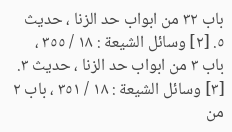باب ٣٢ من ابواب حد الزنا ، حديث ٥. [٢] وسائل الشيعة : ١٨ / ٣٥٥ ، باب ٣ من ابواب حد الزنا ، حديث ٣. [٣] وسائل الشيعة : ١٨ / ٣٥١ ، باب ٢ من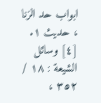ابواب حد الزنا ، حديث ١. [٤] وسائل الشيعة : ١٨ / ٣٥٢ ،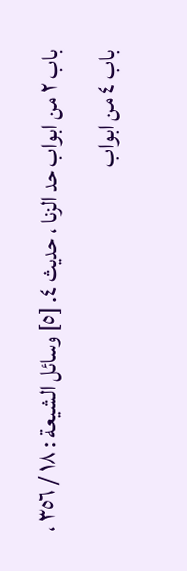باب ٢ من ابواب حد الزنا ، حديث ٤. [٥] وسائل الشيعة : ١٨ / ٣٥٦ ، باب ٤ من ابواب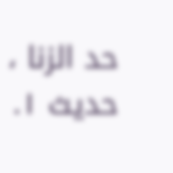حد الزنا ، حديث ١.